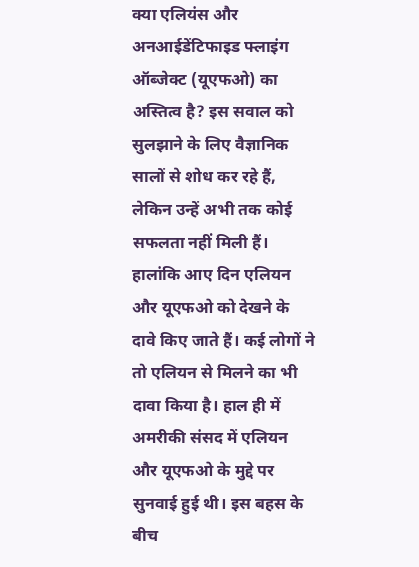क्या एलियंस और अनआईडेंटिफाइड फ्लाइंग ऑब्जेक्ट (यूएफओ) का अस्तित्व है? इस सवाल को सुलझाने के लिए वैज्ञानिक सालों से शोध कर रहे हैं, लेकिन उन्हें अभी तक कोई सफलता नहीं मिली हैं। हालांकि आए दिन एलियन और यूएफओ को देखने के दावे किए जाते हैं। कई लोगों ने तो एलियन से मिलने का भी दावा किया है। हाल ही में अमरीकी संसद में एलियन और यूएफओ के मुद्दे पर सुनवाई हुई थी। इस बहस के बीच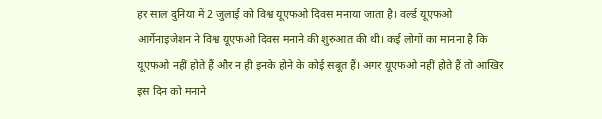हर साल दुनिया में 2 जुलाई को विश्व यूएफओ दिवस मनाया जाता है। वर्ल्ड यूएफओ आर्गेनाइजेशन ने विश्व यूएफओ दिवस मनाने की शुरुआत की थी। कई लोगों का मानना है कि यूएफओ नहीं होते हैं और न ही इनके होने के कोई सबूत हैं। अगर यूएफओ नहीं होते हैं तो आखिर इस दिन को मनाने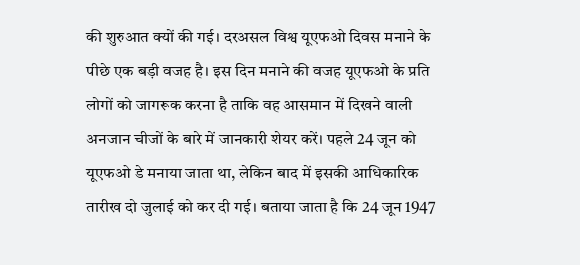की शुरुआत क्यों की गई। दरअसल विश्व यूएफओ दिवस मनाने के पीछे एक बड़ी वजह है। इस दिन मनाने की वजह यूएफओ के प्रति लोगों को जागरूक करना है ताकि वह आसमान में दिखने वाली अनजान चीजों के बारे में जानकारी शेयर करें। पहले 24 जून को यूएफओ डे मनाया जाता था, लेकिन बाद में इसकी आधिकारिक तारीख दो जुलाई को कर दी गई। बताया जाता है कि 24 जून 1947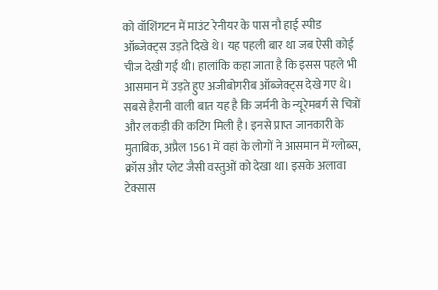को वॉशिंगटन में माउंट रेनीयर के पास नौ हाई स्पीड ऑब्जेक्ट्स उड़ते दिखे थे। यह पहली बार था जब ऐसी कोई चीज देखी गई थी। हालांकि कहा जाता है कि इसस पहले भी आसमान में उड़ते हुए अजीबोगरीब ऑब्जेक्ट्स देखे गए थे। सबसे हैरानी वाली बात यह है कि जर्मनी के न्यूरेमबर्ग से चित्रों और लकड़ी की कटिंग मिली है। इनसे प्राप्त जानकारी के मुताबिक, अप्रैल 1561 में वहां के लोगों ने आसमान में ग्लोब्स, क्रॉस और प्लेट जैसी वस्तुओं को देखा था। इसके अलावा टेक्सास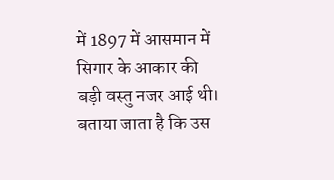में 1897 में आसमान में सिगार के आकार की बड़ी वस्तु नजर आई थी। बताया जाता है कि उस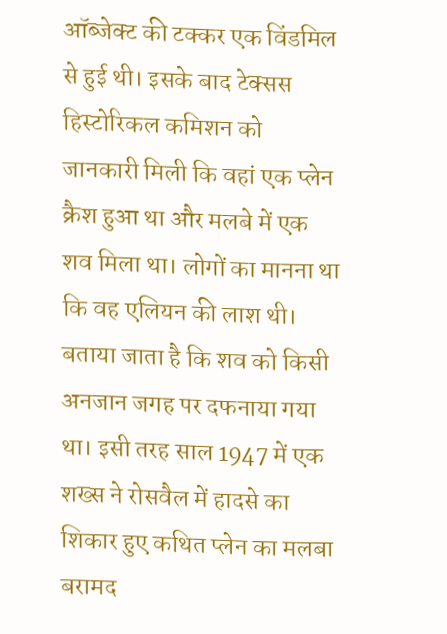ऑब्जेक्ट की टक्कर एक विंडमिल से हुई थी। इसके बाद टेक्सस हिस्टोरिकल कमिशन को जानकारी मिली कि वहां एक प्लेन क्रैश हुआ था और मलबे में एक शव मिला था। लोगों का मानना था कि वह एलियन की लाश थी। बताया जाता है कि शव को किसी अनजान जगह पर दफनाया गया था। इसी तरह साल 1947 में एक शख्स ने रोसवैल में हादसे का शिकार हुए कथित प्लेन का मलबा बरामद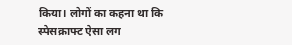किया। लोगों का कहना था कि स्पेसक्राफ्ट ऐसा लग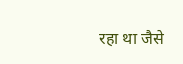रहा था जैसे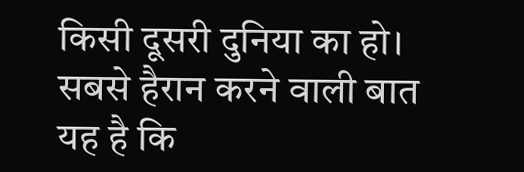किसी दूसरी दुनिया का हो। सबसे हैरान करने वाली बात यह है कि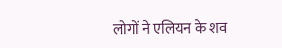लोगों ने एलियन के शव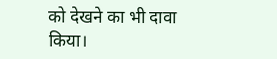को देखने का भी दावा किया।